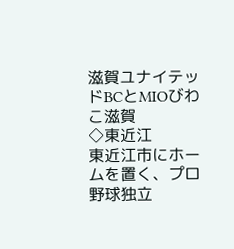滋賀ユナイテッドBCとMIOびわこ滋賀
◇東近江
東近江市にホームを置く、プロ野球独立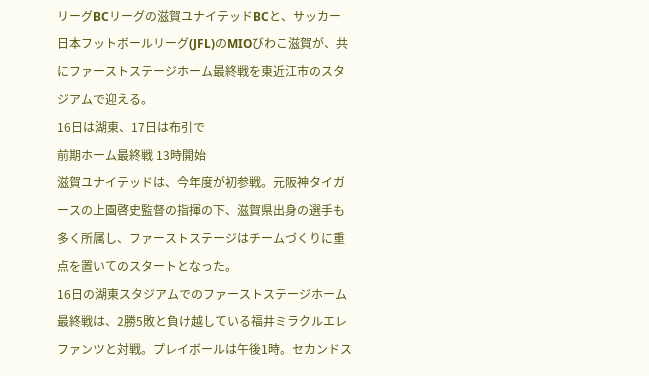リーグBCリーグの滋賀ユナイテッドBCと、サッカー日本フットボールリーグ(JFL)のMIOびわこ滋賀が、共にファーストステージホーム最終戦を東近江市のスタジアムで迎える。
16日は湖東、17日は布引で
前期ホーム最終戦 13時開始
滋賀ユナイテッドは、今年度が初参戦。元阪神タイガースの上園啓史監督の指揮の下、滋賀県出身の選手も多く所属し、ファーストステージはチームづくりに重点を置いてのスタートとなった。
16日の湖東スタジアムでのファーストステージホーム最終戦は、2勝5敗と負け越している福井ミラクルエレファンツと対戦。プレイボールは午後1時。セカンドス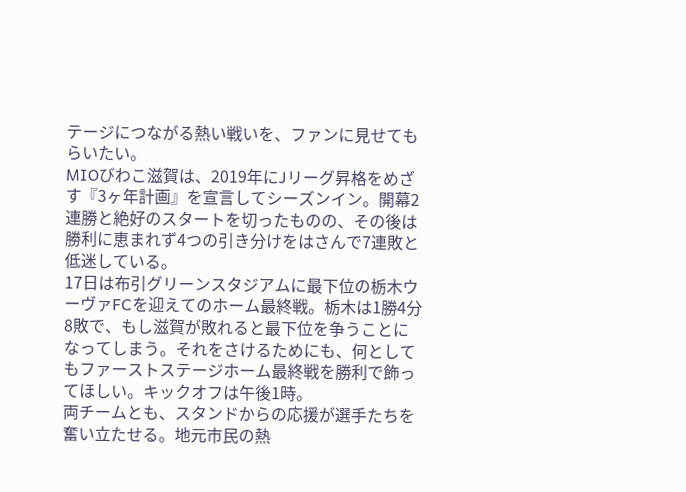テージにつながる熱い戦いを、ファンに見せてもらいたい。
MIOびわこ滋賀は、2019年にJリーグ昇格をめざす『3ヶ年計画』を宣言してシーズンイン。開幕2連勝と絶好のスタートを切ったものの、その後は勝利に恵まれず4つの引き分けをはさんで7連敗と低迷している。
17日は布引グリーンスタジアムに最下位の栃木ウーヴァFCを迎えてのホーム最終戦。栃木は1勝4分8敗で、もし滋賀が敗れると最下位を争うことになってしまう。それをさけるためにも、何としてもファーストステージホーム最終戦を勝利で飾ってほしい。キックオフは午後1時。
両チームとも、スタンドからの応援が選手たちを奮い立たせる。地元市民の熱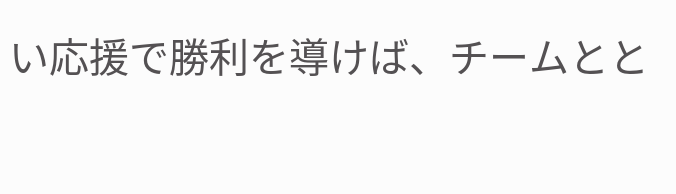い応援で勝利を導けば、チームとと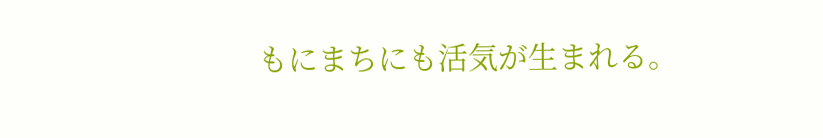もにまちにも活気が生まれる。